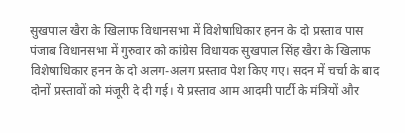सुखपाल खैरा के खिलाफ विधानसभा में विशेषाधिकार हनन के दो प्रस्ताव पास
पंजाब विधानसभा में गुरुवार को कांग्रेस विधायक सुखपाल सिंह खैरा के खिलाफ विशेषाधिकार हनन के दो अलग-अलग प्रस्ताव पेश किए गए। सदन में चर्चा के बाद दोनों प्रस्तावों को मंजूरी दे दी गई। ये प्रस्ताव आम आदमी पार्टी के मंत्रियों और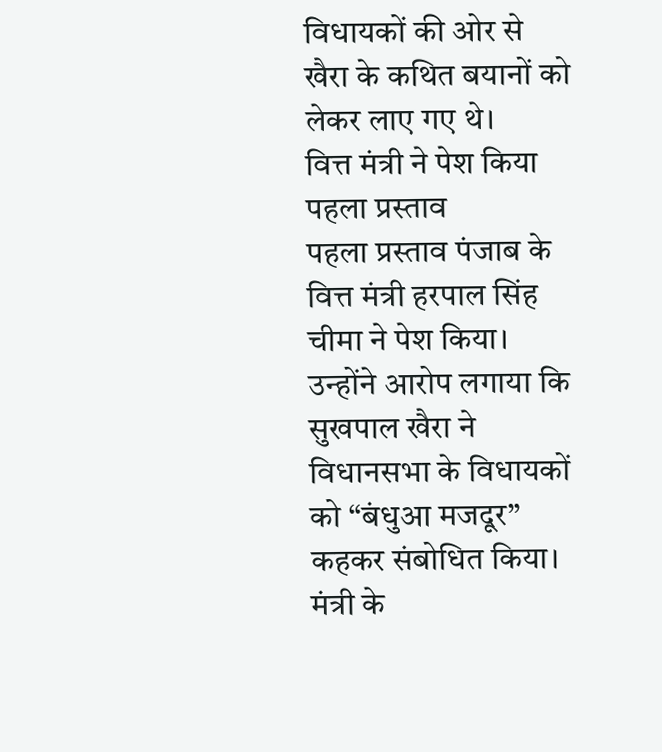विधायकों की ओर से खैरा के कथित बयानों को लेकर लाए गए थे।
वित्त मंत्री ने पेश किया पहला प्रस्ताव
पहला प्रस्ताव पंजाब के वित्त मंत्री हरपाल सिंह चीमा ने पेश किया। उन्होंने आरोप लगाया कि सुखपाल खैरा ने विधानसभा के विधायकों को “बंधुआ मजदूर” कहकर संबोधित किया। मंत्री के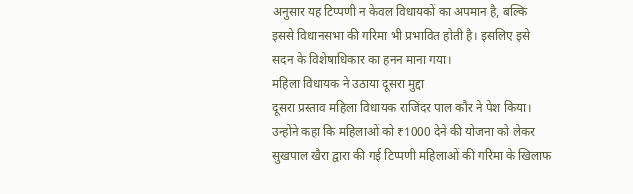अनुसार यह टिप्पणी न केवल विधायकों का अपमान है, बल्कि इससे विधानसभा की गरिमा भी प्रभावित होती है। इसलिए इसे सदन के विशेषाधिकार का हनन माना गया।
महिला विधायक ने उठाया दूसरा मुद्दा
दूसरा प्रस्ताव महिला विधायक राजिंदर पाल कौर ने पेश किया। उन्होंने कहा कि महिलाओं को ₹1000 देने की योजना को लेकर सुखपाल खैरा द्वारा की गई टिप्पणी महिलाओं की गरिमा के खिलाफ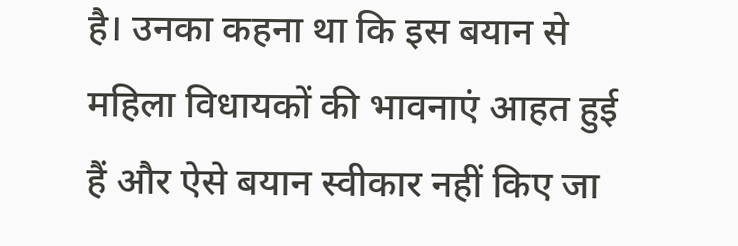है। उनका कहना था कि इस बयान से महिला विधायकों की भावनाएं आहत हुई हैं और ऐसे बयान स्वीकार नहीं किए जा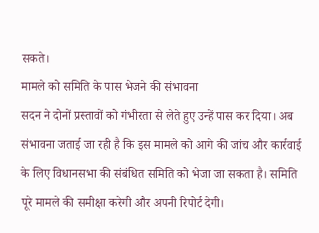सकते।
मामले को समिति के पास भेजने की संभावना
सदन ने दोनों प्रस्तावों को गंभीरता से लेते हुए उन्हें पास कर दिया। अब संभावना जताई जा रही है कि इस मामले को आगे की जांच और कार्रवाई के लिए विधानसभा की संबंधित समिति को भेजा जा सकता है। समिति पूरे मामले की समीक्षा करेगी और अपनी रिपोर्ट देगी।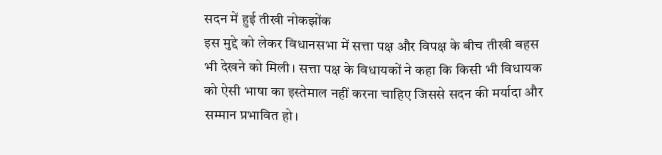सदन में हुई तीखी नोकझोंक
इस मुद्दे को लेकर विधानसभा में सत्ता पक्ष और विपक्ष के बीच तीखी बहस भी देखने को मिली। सत्ता पक्ष के विधायकों ने कहा कि किसी भी विधायक को ऐसी भाषा का इस्तेमाल नहीं करना चाहिए जिससे सदन की मर्यादा और सम्मान प्रभावित हो।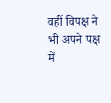वहीं विपक्ष ने भी अपने पक्ष में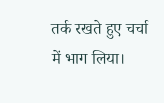तर्क रखते हुए चर्चा में भाग लिया।